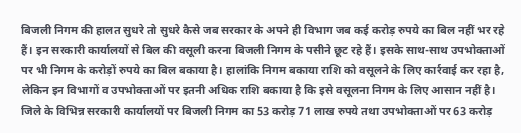बिजली निगम की हालत सुधरे तो सुधरे कैसे जब सरकार के अपने ही विभाग जब कई करोड़ रुपये का बिल नहीं भर रहे हैं। इन सरकारी कार्यालयों से बिल की वसूली करना बिजली निगम के पसीने छूट रहे हैं। इसके साथ-साथ उपभोक्ताओं पर भी निगम के करोड़ों रुपये का बिल बकाया है। हालांकि निगम बकाया राशि को वसूलने के लिए कार्रवाई कर रहा है, लेकिन इन विभागों व उपभोक्ताओं पर इतनी अधिक राशि बकाया है कि इसे वसूलना निगम के लिए आसान नहीं है।
जिले के विभिन्न सरकारी कार्यालयों पर बिजली निगम का 53 करोड़ 71 लाख रुपये तथा उपभोक्ताओं पर 63 करोड़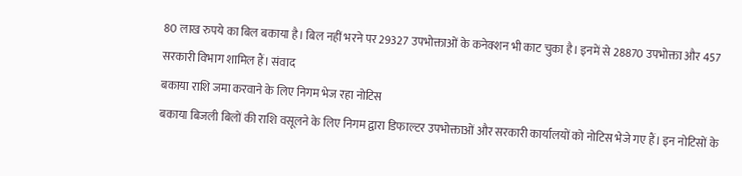80 लाख रुपये का बिल बकाया है। बिल नहीं भरने पर 29327 उपभोक्ताओं के कनेक्शन भी काट चुका है। इनमें से 28870 उपभोक्ता और 457 सरकारी विभाग शामिल हैं। संवाद
बकाया राशि जमा करवाने के लिए निगम भेज रहा नोटिस
बकाया बिजली बिलों की राशि वसूलने के लिए निगम द्वारा डिफाल्टर उपभोक्ताओं और सरकारी कार्यालयों को नोटिस भेजे गए हैं। इन नोटिसों के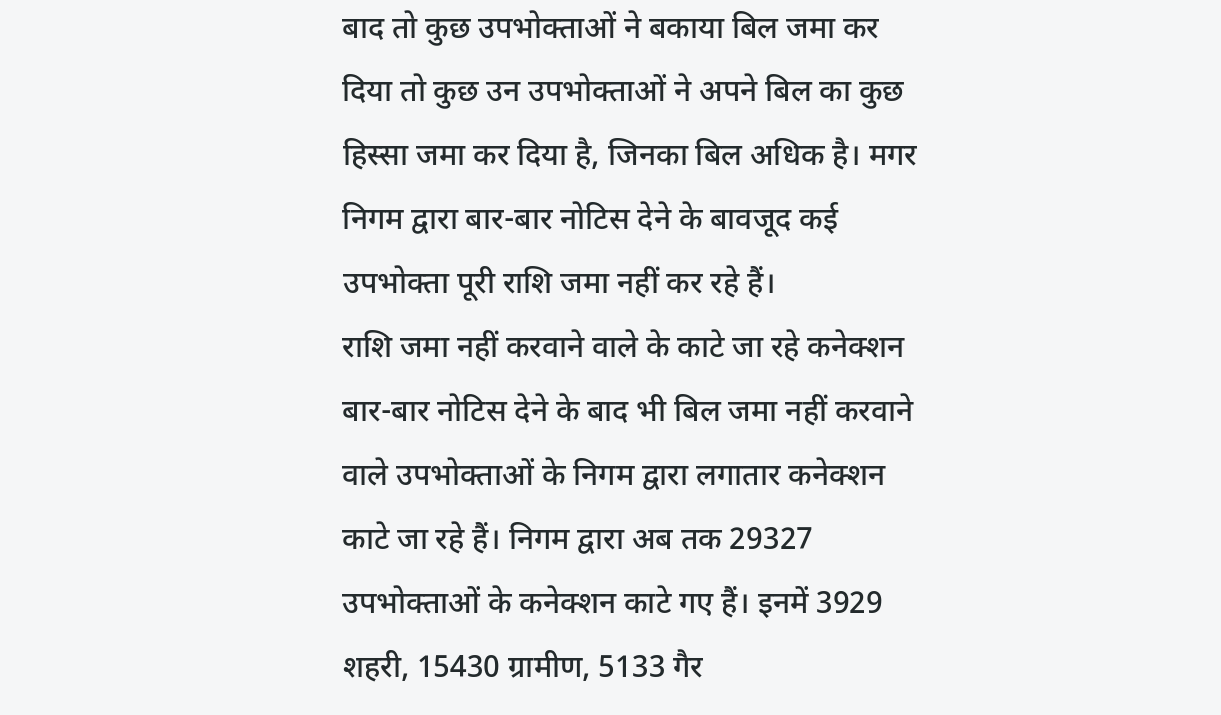बाद तो कुछ उपभोक्ताओं ने बकाया बिल जमा कर दिया तो कुछ उन उपभोक्ताओं ने अपने बिल का कुछ हिस्सा जमा कर दिया है, जिनका बिल अधिक है। मगर निगम द्वारा बार-बार नोटिस देने के बावजूद कई उपभोक्ता पूरी राशि जमा नहीं कर रहे हैं।
राशि जमा नहीं करवाने वाले के काटे जा रहे कनेक्शन
बार-बार नोटिस देने के बाद भी बिल जमा नहीं करवाने वाले उपभोक्ताओं के निगम द्वारा लगातार कनेक्शन काटे जा रहे हैं। निगम द्वारा अब तक 29327 उपभोक्ताओं के कनेक्शन काटे गए हैं। इनमें 3929 शहरी, 15430 ग्रामीण, 5133 गैर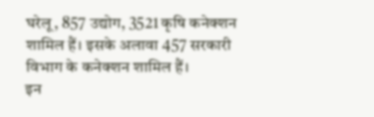घरेलू, 857 उद्योग, 3521 कृषि कनेक्शन शामिल हैं। इसके अलावा 457 सरकारी विभाग के कनेक्शन शामिल हैं।
इन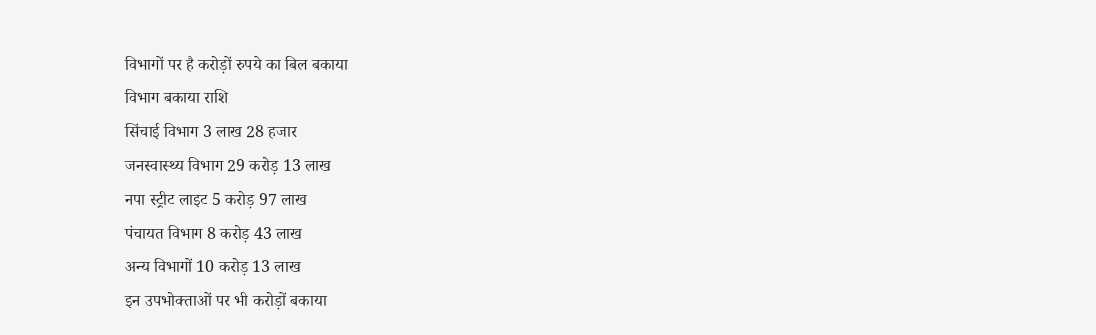विभागों पर है करोड़ों रुपये का बिल बकाया
विभाग बकाया राशि
सिंचाई विभाग 3 लाख 28 हजार
जनस्वास्थ्य विभाग 29 करोड़ 13 लाख
नपा स्ट्रीट लाइट 5 करोड़ 97 लाख
पंचायत विभाग 8 करोड़ 43 लाख
अन्य विभागों 10 करोड़ 13 लाख
इन उपभोक्ताओं पर भी करोड़ों बकाया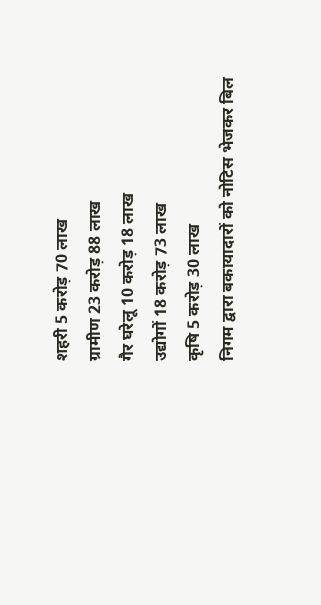शहरी 5 करोड़ 70 लाख
ग्रामीण 23 करोड़ 88 लाख
गैर घरेलू 10 करोड़ 18 लाख
उद्योगों 18 करोड़ 73 लाख
कृषि 5 करोड़ 30 लाख
निगम द्वारा बकायादारों को नोटिस भेजकर बिल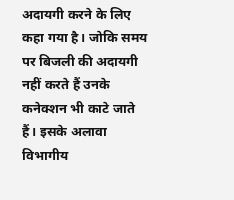अदायगी करने के लिए कहा गया है। जोकि समय पर बिजली की अदायगी नहीं करते हैं उनके कनेक्शन भी काटे जाते हैं। इसके अलावा विभागीय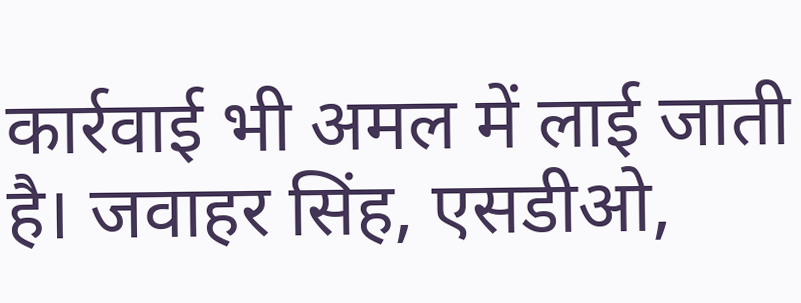कार्रवाई भी अमल में लाई जाती है। जवाहर सिंह, एसडीओ,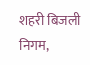शहरी बिजली निगम,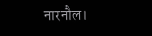नारनौल।